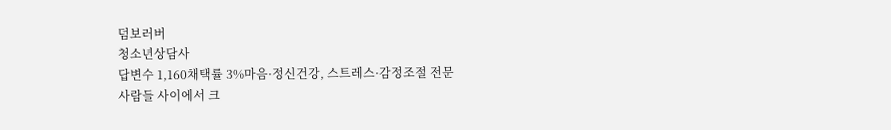덤보러버
청소년상담사
답변수 1,160채택률 3%마음·정신건강, 스트레스·감정조절 전문
사람들 사이에서 크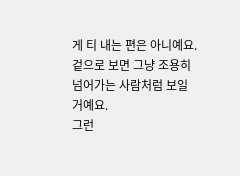게 티 내는 편은 아니예요.
겉으로 보면 그냥 조용히 넘어가는 사람처럼 보일 거예요.
그런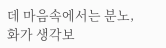데 마음속에서는 분노, 화가 생각보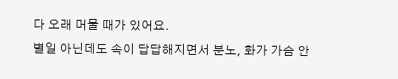다 오래 머물 때가 있어요.
별일 아닌데도 속이 답답해지면서 분노, 화가 가슴 안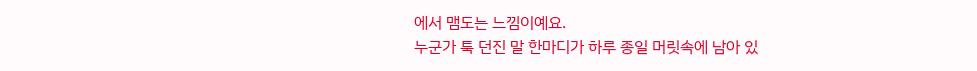에서 맴도는 느낌이예요.
누군가 툭 던진 말 한마디가 하루 종일 머릿속에 남아 있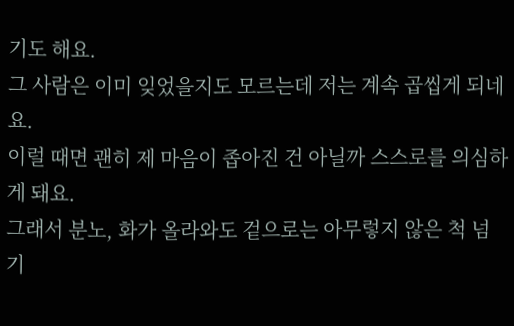기도 해요.
그 사람은 이미 잊었을지도 모르는데 저는 계속 곱씹게 되네요.
이럴 때면 괜히 제 마음이 좁아진 건 아닐까 스스로를 의심하게 돼요.
그래서 분노, 화가 올라와도 겉으로는 아무렇지 않은 척 넘기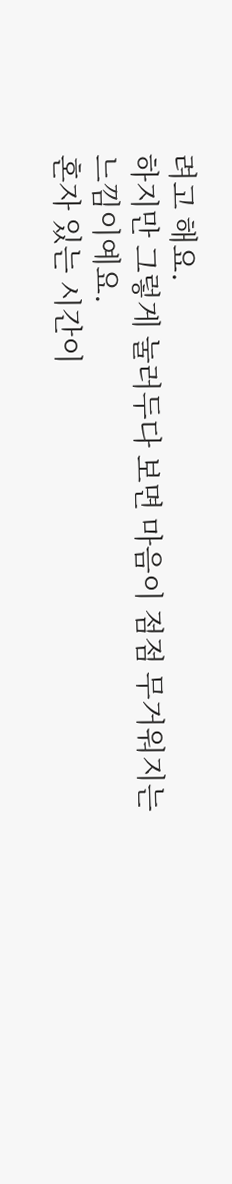려고 해요.
하지만 그렇게 눌러두다 보면 마음이 점점 무거워지는 느낌이예요.
혼자 있는 시간이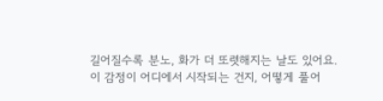길어질수록 분노, 화가 더 또렷해지는 날도 있어요.
이 감정이 어디에서 시작되는 건지, 어떻게 풀어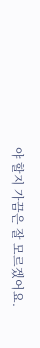야 할지 가끔은 잘 모르겠어요.